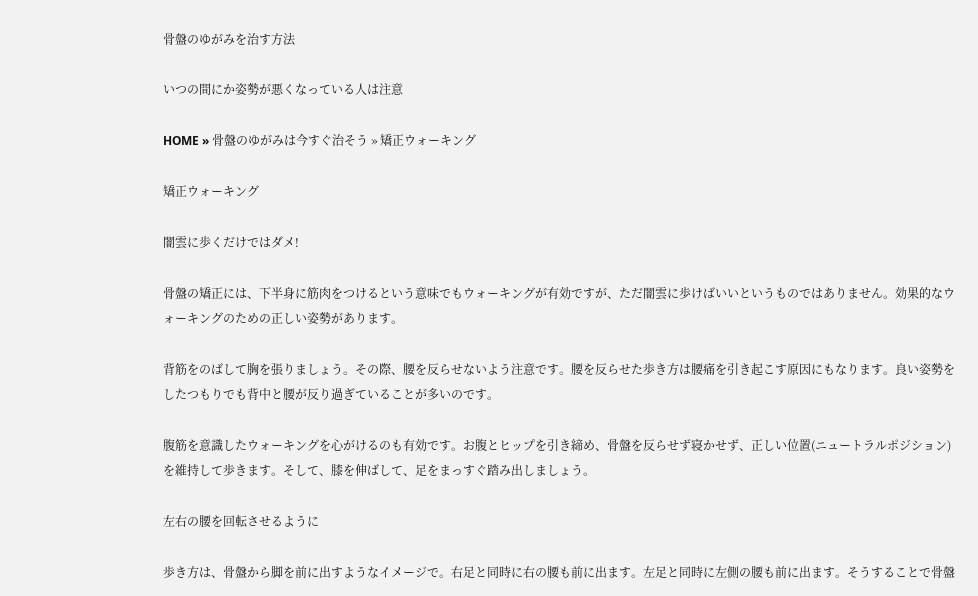骨盤のゆがみを治す方法

いつの間にか姿勢が悪くなっている人は注意

HOME » 骨盤のゆがみは今すぐ治そう » 矯正ウォーキング

矯正ウォーキング

闇雲に歩くだけではダメ!

骨盤の矯正には、下半身に筋肉をつけるという意味でもウォーキングが有効ですが、ただ闇雲に歩けばいいというものではありません。効果的なウォーキングのための正しい姿勢があります。

背筋をのばして胸を張りましょう。その際、腰を反らせないよう注意です。腰を反らせた歩き方は腰痛を引き起こす原因にもなります。良い姿勢をしたつもりでも背中と腰が反り過ぎていることが多いのです。

腹筋を意識したウォーキングを心がけるのも有効です。お腹とヒップを引き締め、骨盤を反らせず寝かせず、正しい位置(ニュートラルポジション)を維持して歩きます。そして、膝を伸ばして、足をまっすぐ踏み出しましょう。

左右の腰を回転させるように

歩き方は、骨盤から脚を前に出すようなイメージで。右足と同時に右の腰も前に出ます。左足と同時に左側の腰も前に出ます。そうすることで骨盤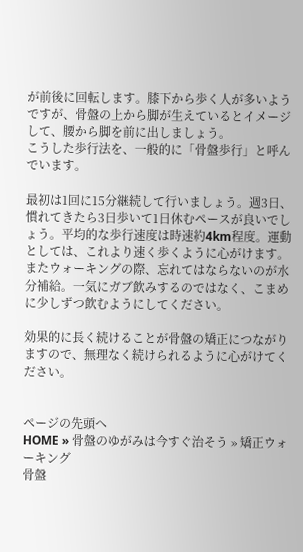が前後に回転します。膝下から歩く人が多いようですが、骨盤の上から脚が生えているとイメージして、腰から脚を前に出しましょう。
こうした歩行法を、一般的に「骨盤歩行」と呼んでいます。

最初は1回に15分継続して行いましょう。週3日、慣れてきたら3日歩いて1日休むペースが良いでしょう。平均的な歩行速度は時速約4km程度。運動としては、これより速く歩くように心がけます。またウォーキングの際、忘れてはならないのが水分補給。一気にガブ飲みするのではなく、こまめに少しずつ飲むようにしてください。

効果的に長く続けることが骨盤の矯正につながりますので、無理なく続けられるように心がけてください。


ページの先頭へ
HOME » 骨盤のゆがみは今すぐ治そう » 矯正ウォーキング
骨盤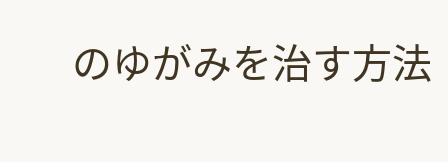のゆがみを治す方法